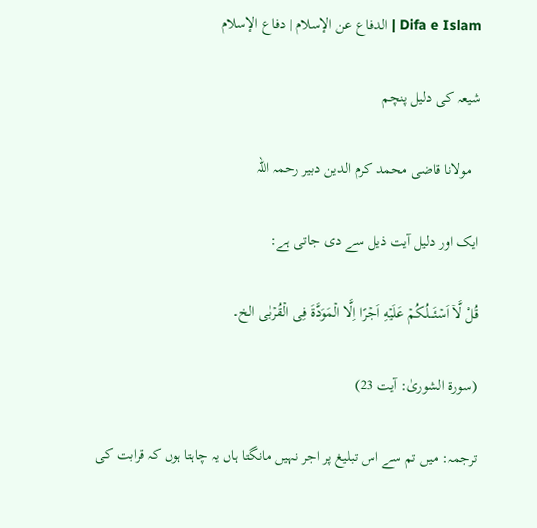Difa e Islam | الدفاع عن الإسلام | دفاع الإسلام

شیعہ کی دلیل پنچم

  مولانا قاضی محمد کرم الدین دبیر رحمہ اللہ

ایک اور دلیل آیت ذیل سے دی جاتی ہے:

قُلْ لَّاۤ اَسۡئَـــلُـكُمۡ عَلَيۡهِ اَجۡرًا اِلَّا الۡمَوَدَّةَ فِى الۡقُرۡبٰى‌ الخ۔

(سورۃ الشوریٰ: آیت 23)

ترجمہ: میں تم سے اس تبلیغ پر اجر نہیں مانگتا ہاں یہ چاہتا ہوں کہ قرابت کی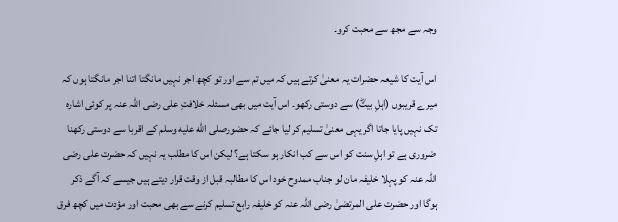وجہ سے مجھ سے محبت کرو۔

اس آیت کا شیعہ حضرات یہ معنیٰ کرتے ہیں کہ میں تم سے اور تو کچھ اجر نہیں مانگتا اتنا اجر مانگتا ہوں کہ میرے قریبوں (اہلِ بیتؓ) سے دوستی رکھو۔ اس آیت میں بھی مسئلہ خلافتِ علی رضی اللہ عنہ پر کوئی اشارہ تک نہیں پایا جاتا اگر یہی معنیٰ تسلیم کر لیا جائے کہ حضورصلى الله عليه وسلم کے اقربا سے دوستی رکھنا ضروری ہے تو اہلِ سنت کو اس سے کب انکار ہو سکتا ہے؟ لیکن اس کا مطلب یہ نہیں کہ حضرت علی رضی اللہ عنہ کو پہلا خلیفہ مان لو جناب ممدوح خود اس کا مطالبہ قبل از وقت قرار دیتے ہیں جیسے کہ آگے ذکر ہوگا اور حضرت علی المرتضیٰ رضی اللہ عنہ کو خلیفہ رابع تسلیم کرنے سے بھی محبت اور مؤدت میں کچھ فرق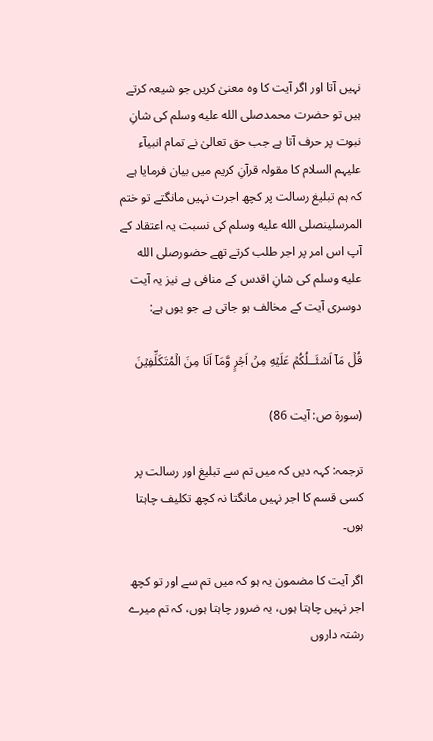نہیں آتا اور اگر آیت کا وہ معنیٰ کریں جو شیعہ کرتے ہیں تو حضرت محمدصلى الله عليه وسلم کی شانِ نبوت پر حرف آتا ہے جب حق تعالیٰ نے تمام انبیآء علیہم السلام کا مقولہ قرآنِ کریم میں بیان فرمایا ہے کہ ہم تبلیغ رسالت پر کچھ اجرت نہیں مانگتے تو ختم المرسلینصلى الله عليه وسلم کی نسبت یہ اعتقاد کے آپ اس امر پر اجر طلب کرتے تھے حضورصلى الله عليه وسلم کی شانِ اقدس کے منافی ہے نیز یہ آیت دوسری آیت کے مخالف ہو جاتی ہے جو یوں ہے:

قُلۡ مَاۤ اَسۡئَــلُكُمۡ عَلَيۡهِ مِنۡ اَجۡرٍ وَّمَاۤ اَنَا مِنَ الۡمُتَكَلِّفِيۡنَ

(سورۃ ص: آیت 86)

ترجمہ: کہہ دیں کہ میں تم سے تبلیغ اور رسالت پر کسی قسم کا اجر نہیں مانگتا نہ کچھ تکلیف چاہتا ہوں۔

اگر آیت کا مضمون یہ ہو کہ میں تم سے اور تو کچھ اجر نہیں چاہتا ہوں، یہ ضرور چاہتا ہوں، کہ تم میرے رشتہ داروں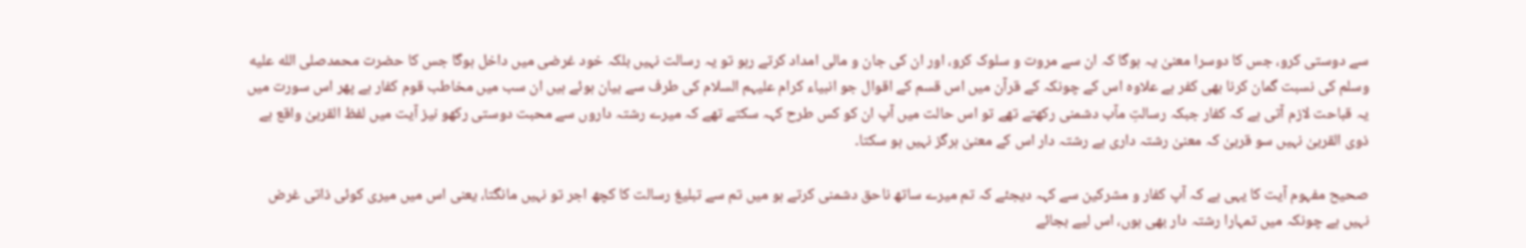سے دوستی کرو، جس کا دوسرا معنیٰ یہ ہوگا کہ ان سے مروت و سلوک کرو، اور ان کی جان و مالی امداد کرتے رہو تو یہ رسالت نہیں بلکہ خود غرضی میں داخل ہوگا جس کا حضرت محمدصلى الله عليه وسلم کی نسبت گمان کرنا بھی کفر ہے علاوہ اس کے چونکہ کے قرآن میں اس قسم کے اقوال جو انبیاء کرام علیہم السلام کی طرف سے بیان ہوئے ہیں ان سب میں مخاطب قوم کفار ہے پھر اس سورت میں یہ قباحت لازم آتی ہے کہ کفار جبکہ رسالتِ مآب دشمنی رکھتے تھے تو اس حالت میں آپ ان کو کس طرح کہہ سکتے تھے کہ میرے رشتہ داروں سے محبت دوستی رکھو نیز آیت میں لفظ القربیٰ واقع ہے ذوی القربیٰ نہیں سو قربیٰ کہ معنیٰ رشتہ داری ہے رشتہ دار اس کے معنیٰ ہرگز نہیں ہو سکتا۔

صحیح مفہوم آیت کا یہی ہے کہ آپ کفار و مشرکین سے کہہ دیجئے کہ تم میرے ساتھ ناحق دشمنی کرتے ہو میں تم سے تبلیغ رسالت کا کچھ اجر تو نہیں مانگتا، یعنی اس میں میری کوئی ذاتی غرض نہیں ہے چونکہ میں تمہارا رشتہ دار بھی ہوں، اس لیے بجائے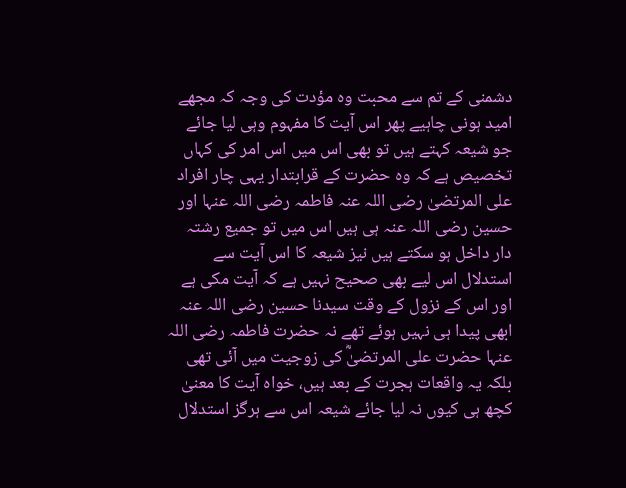دشمنی کے تم سے محبت وہ مؤدت کی وجہ کہ مجھے امید ہونی چاہیے پھر اس آیت کا مفہوم وہی لیا جائے جو شیعہ کہتے ہیں تو بھی اس میں اس امر کی کہاں تخصیص ہے کہ وہ حضرت کے قرابتدار یہی چار افراد علی المرتضیٰ رضی اللہ عنہ فاطمہ رضی اللہ عنہا اور حسین رضی اللہ عنہ ہی ہیں اس میں تو جمیع رشتہ دار داخل ہو سکتے ہیں نیز شیعہ کا اس آیت سے استدلال اس لیے بھی صحیح نہیں ہے کہ آیت مکی ہے اور اس کے نزول کے وقت سیدنا حسین رضی اللہ عنہ ابھی پیدا ہی نہیں ہوئے تھے نہ حضرت فاطمہ رضی اللہ عنہا حضرت علی المرتضیٰؓ کی زوجیت میں آئی تھی بلکہ یہ واقعات ہجرت کے بعد ہیں، خواہ آیت کا معنیٰ کچھ ہی کیوں نہ لیا جائے شیعہ اس سے ہرگز استدلال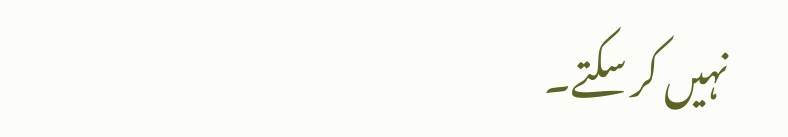نہیں کر سکتے۔